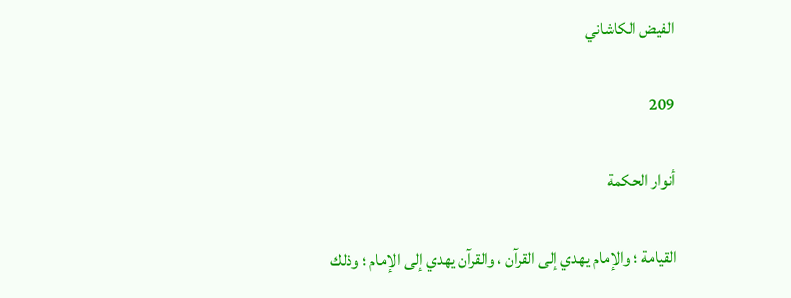الفيض الكاشاني

209

أنوار الحكمة

القيامة ؛ والإمام يهدي إلى القرآن ، والقرآن يهدي إلى الإمام ؛ وذلك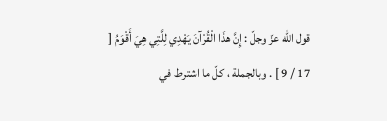قول اللّه عزّ وجلّ : إِنَّ هذَا الْقُرْآنَ يَهْدِي لِلَّتِي هِيَ أَقْوَمُ [ 17 / 9 ] . وبالجملة ، كلّ ما اشترط في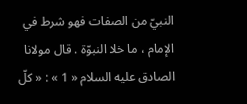النبيّ من الصفات فهو شرط في الإمام ، ما خلا النبوّة . قال مولانا الصادق عليه السلام « 1 » : « كلّ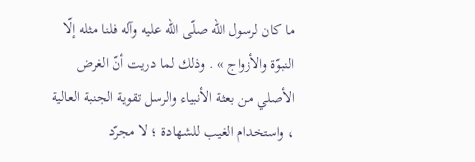ما كان لرسول اللّه صلّى اللّه عليه وآله فلنا مثله إلّا النبوّة والأزواج » . وذلك لما دريت أنّ الغرض الأصلي من بعثة الأنبياء والرسل تقوية الجنبة العالية ، واستخدام الغيب للشهادة ؛ لا مجرّد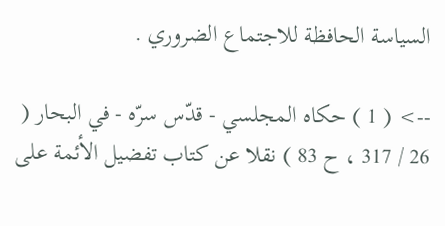السياسة الحافظة للاجتماع الضروري .

--> ( 1 ) حكاه المجلسي - قدّس سرّه - في البحار ( 26 / 317 ، ح 83 ) نقلا عن كتاب تفضيل الأئمة على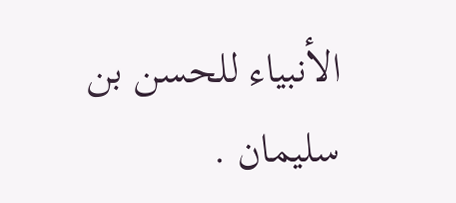الأنبياء للحسن بن سليمان .